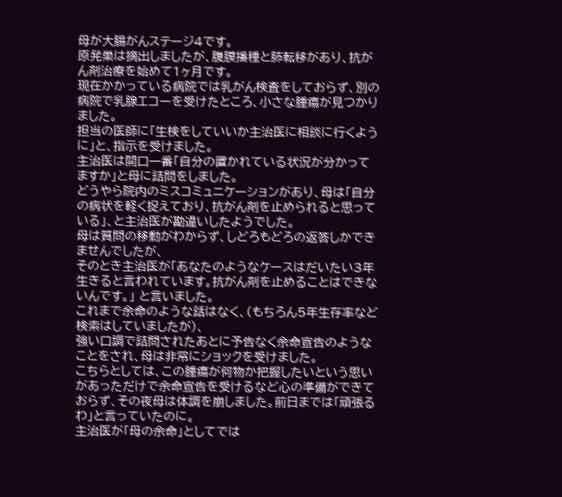母が大腸がんステージ4です。
原発巣は摘出しましたが、腹膜播種と肺転移があり、抗がん剤治療を始めて1ヶ月です。
現在かかっている病院では乳がん検査をしておらず、別の病院で乳腺エコーを受けたところ、小さな腫瘍が見つかりました。
担当の医師に「生検をしていいか主治医に相談に行くように」と、指示を受けました。
主治医は開口一番「自分の置かれている状況が分かってますか」と母に詰問をしました。
どうやら院内のミスコミュニケーションがあり、母は「自分の病状を軽く捉えており、抗がん剤を止められると思っている」、と主治医が勘違いしたようでした。
母は質問の移動がわからず、しどろもどろの返答しかできませんでしたが、
そのとき主治医が「あなたのようなケースはだいたい3年生きると言われています。抗がん剤を止めることはできないんです。」 と言いました。
これまで余命のような話はなく、(もちろん5年生存率など検索はしていましたが)、
強い口調で詰問されたあとに予告なく余命宣告のようなことをされ、母は非常にショックを受けました。
こちらとしては、この腫瘍が何物か把握したいという思いがあっただけで余命宣告を受けるなど心の準備ができておらず、その夜母は体調を崩しました。前日までは「頑張るわ」と言っていたのに。
主治医が「母の余命」としてでは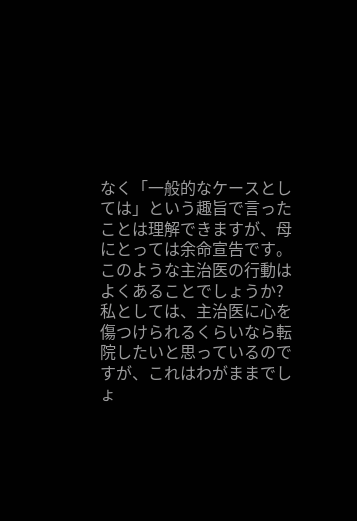なく「一般的なケースとしては」という趣旨で言ったことは理解できますが、母にとっては余命宣告です。このような主治医の行動はよくあることでしょうか?
私としては、主治医に心を傷つけられるくらいなら転院したいと思っているのですが、これはわがままでしょ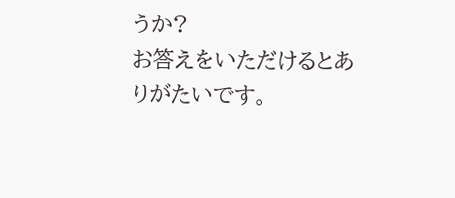うか?
お答えをいただけるとありがたいです。